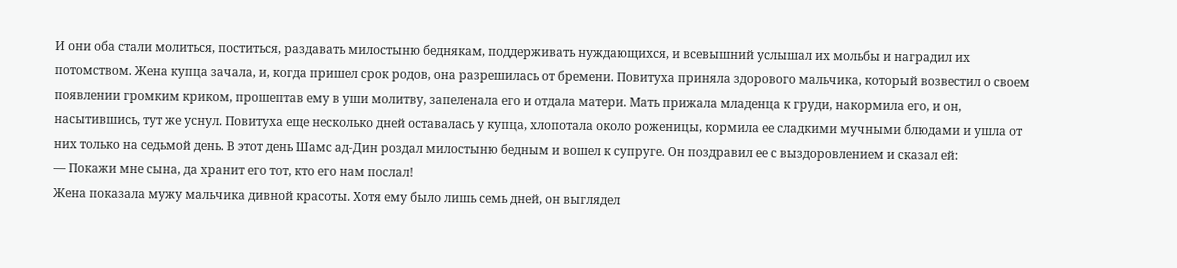И они оба стали молиться, поститься, раздавать милостыню беднякам, поддерживать нуждающихся, и всевышний услышал их мольбы и наградил их потомством. Жена купца зачала, и, когда пришел срок родов, она разрешилась от бремени. Повитуха приняла здорового мальчика, который возвестил о своем появлении громким криком, прошептав ему в уши молитву, запеленала его и отдала матери. Мать прижала младенца к груди, накормила его, и он, насытившись, тут же уснул. Повитуха еще несколько дней оставалась у купца, хлопотала около роженицы, кормила ее сладкими мучными блюдами и ушла от них только на седьмой день. В этот день Шамс ад-Дин роздал милостыню бедным и вошел к супруге. Он поздравил ее с выздоровлением и сказал ей:
— Покажи мне сына, да хранит его тот, кто его нам послал!
Жена показала мужу мальчика дивной красоты. Хотя ему было лишь семь дней, он выглядел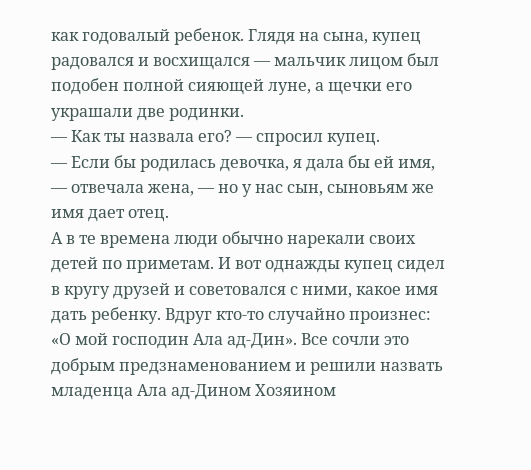как годовалый ребенок. Глядя на сына, купец радовался и восхищался — мальчик лицом был подобен полной сияющей луне, а щечки его украшали две родинки.
— Как ты назвала его? — спросил купец.
— Если бы родилась девочка, я дала бы ей имя, — отвечала жена, — но у нас сын, сыновьям же имя дает отец.
А в те времена люди обычно нарекали своих детей по приметам. И вот однажды купец сидел в кругу друзей и советовался с ними, какое имя дать ребенку. Вдруг кто-то случайно произнес: «О мой господин Ала ад-Дин». Все сочли это добрым предзнаменованием и решили назвать младенца Ала ад-Дином Хозяином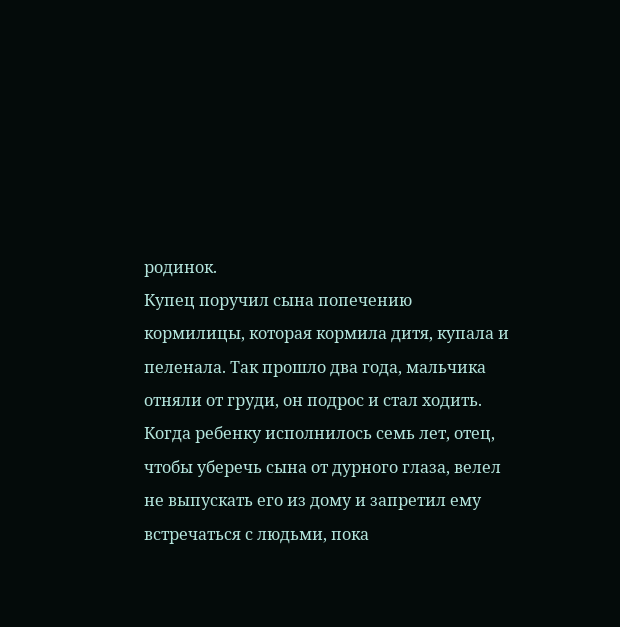родинок.
Купец поручил сына попечению кормилицы, которая кормила дитя, купала и пеленала. Так прошло два года, мальчика отняли от груди, он подрос и стал ходить. Когда ребенку исполнилось семь лет, отец, чтобы уберечь сына от дурного глаза, велел не выпускать его из дому и запретил ему встречаться с людьми, пока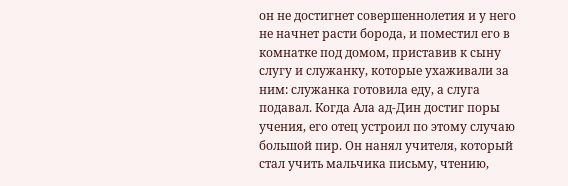он не достигнет совершеннолетия и у него не начнет расти борода, и поместил его в комнатке под домом, приставив к сыну слугу и служанку, которые ухаживали за ним: служанка готовила еду, а слуга подавал. Когда Ала ад-Дин достиг поры учения, его отец устроил по этому случаю большой пир. Он нанял учителя, который стал учить мальчика письму, чтению,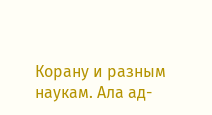Корану и разным наукам. Ала ад-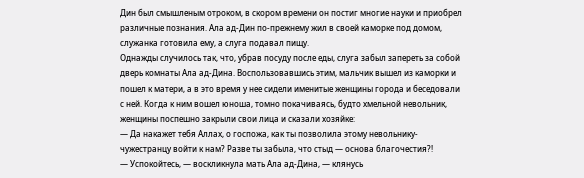Дин был смышленым отроком, в скором времени он постиг многие науки и приобрел различные познания. Ала ад-Дин по-прежнему жил в своей каморке под домом, служанка готовила ему, а слуга подавал пищу.
Однажды случилось так, что, убрав посуду после еды, слуга забыл запереть за собой дверь комнаты Ала ад-Дина. Воспользовавшись этим, мальчик вышел из каморки и пошел к матери, а в это время у нее сидели именитые женщины города и беседовали с ней. Когда к ним вошел юноша, томно покачиваясь, будто хмельной невольник, женщины поспешно закрыли свои лица и сказали хозяйке:
— Да накажет тебя Аллах, о госпожа, как ты позволила этому невольнику-чужестранцу войти к нам? Разве ты забыла, что стыд — основа благочестия?!
— Успокойтесь, — воскликнула мать Ала ад-Дина, — клянусь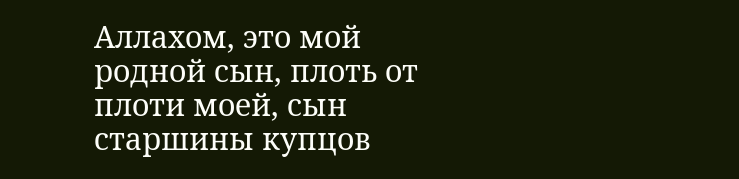Аллахом, это мой родной сын, плоть от плоти моей, сын старшины купцов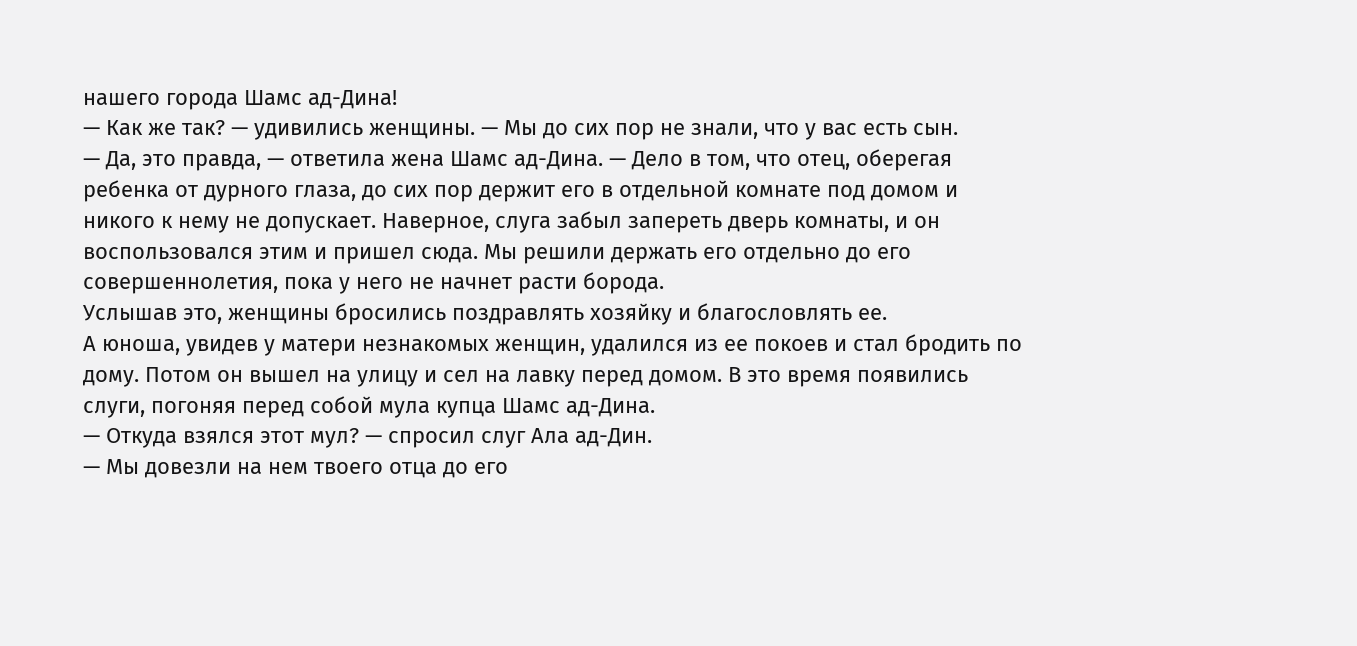нашего города Шамс ад-Дина!
— Как же так? — удивились женщины. — Мы до сих пор не знали, что у вас есть сын.
— Да, это правда, — ответила жена Шамс ад-Дина. — Дело в том, что отец, оберегая ребенка от дурного глаза, до сих пор держит его в отдельной комнате под домом и никого к нему не допускает. Наверное, слуга забыл запереть дверь комнаты, и он воспользовался этим и пришел сюда. Мы решили держать его отдельно до его совершеннолетия, пока у него не начнет расти борода.
Услышав это, женщины бросились поздравлять хозяйку и благословлять ее.
А юноша, увидев у матери незнакомых женщин, удалился из ее покоев и стал бродить по дому. Потом он вышел на улицу и сел на лавку перед домом. В это время появились слуги, погоняя перед собой мула купца Шамс ад-Дина.
— Откуда взялся этот мул? — спросил слуг Ала ад-Дин.
— Мы довезли на нем твоего отца до его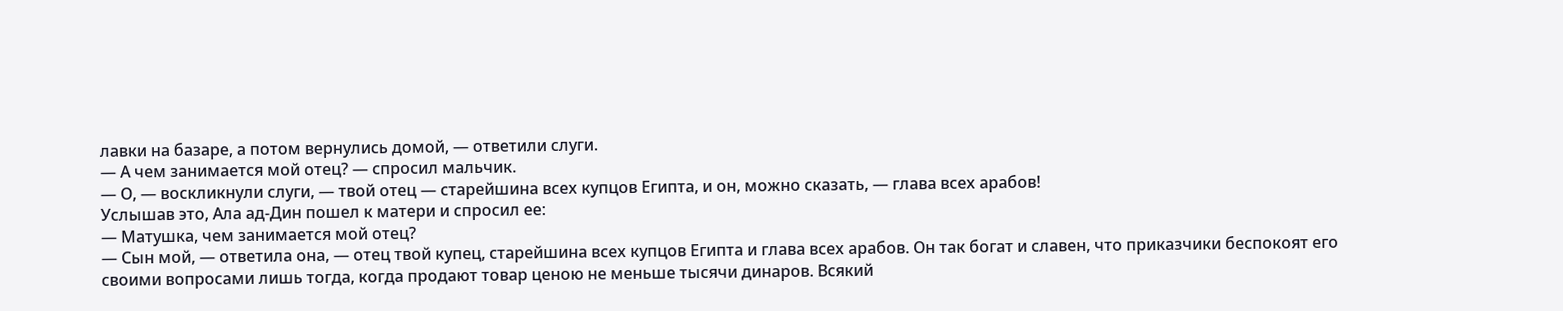лавки на базаре, а потом вернулись домой, — ответили слуги.
— А чем занимается мой отец? — спросил мальчик.
— О, — воскликнули слуги, — твой отец — старейшина всех купцов Египта, и он, можно сказать, — глава всех арабов!
Услышав это, Ала ад-Дин пошел к матери и спросил ее:
— Матушка, чем занимается мой отец?
— Сын мой, — ответила она, — отец твой купец, старейшина всех купцов Египта и глава всех арабов. Он так богат и славен, что приказчики беспокоят его своими вопросами лишь тогда, когда продают товар ценою не меньше тысячи динаров. Всякий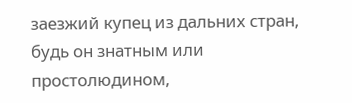заезжий купец из дальних стран, будь он знатным или простолюдином,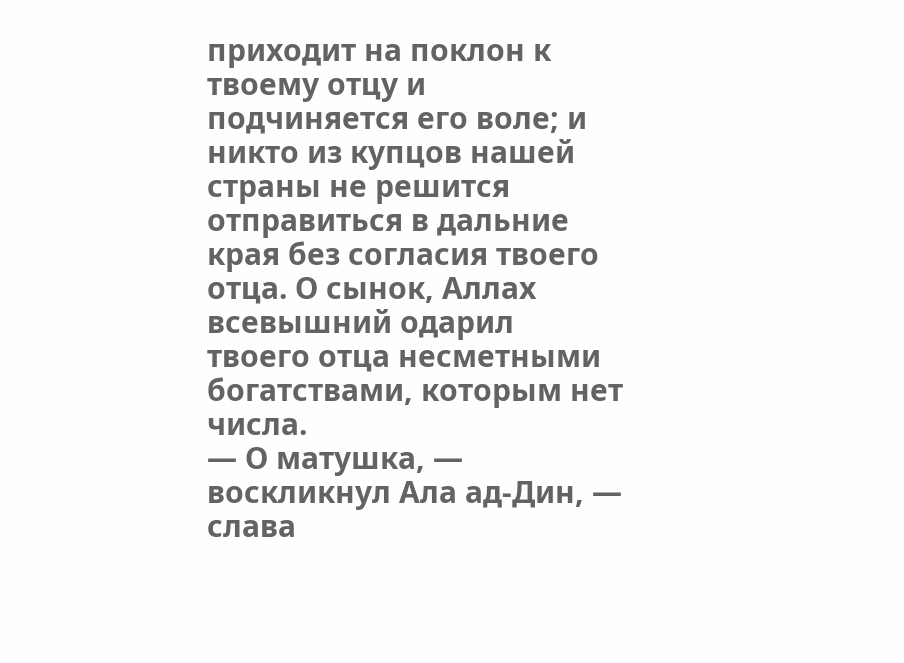приходит на поклон к твоему отцу и подчиняется его воле; и никто из купцов нашей страны не решится отправиться в дальние края без согласия твоего отца. О сынок, Аллах всевышний одарил твоего отца несметными богатствами, которым нет числа.
— О матушка, — воскликнул Ала ад-Дин, — слава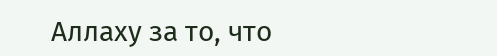Аллаху за то, что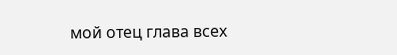мой отец глава всех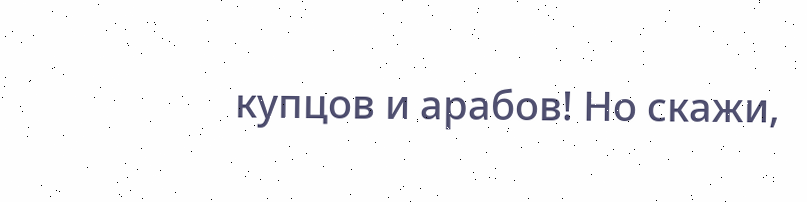купцов и арабов! Но скажи,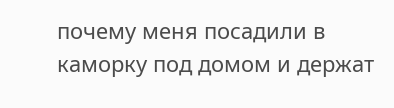почему меня посадили в каморку под домом и держат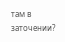там в заточении?